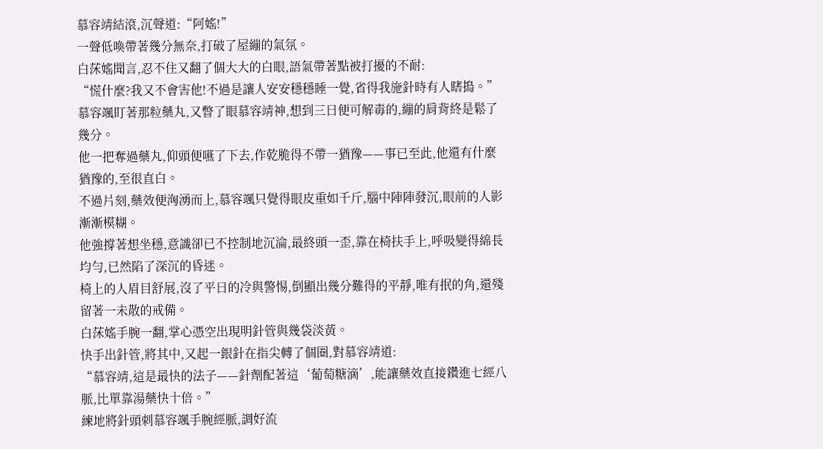慕容靖結滾,沉聲道:“阿媱!”
一聲低喚帶著幾分無奈,打破了屋繃的氣氛。
白莯媱聞言,忍不住又翻了個大大的白眼,語氣帶著點被打擾的不耐:
“慌什麼?我又不會害他!不過是讓人安安穩穩睡一覺,省得我施針時有人瞎搗。”
慕容颯盯著那粒藥丸,又瞥了眼慕容靖神,想到三日便可解毒的,繃的肩背終是鬆了幾分。
他一把奪過藥丸,仰頭便嚥了下去,作乾脆得不帶一猶豫——事已至此,他還有什麼猶豫的,至很直白。
不過片刻,藥效便洶湧而上,慕容颯只覺得眼皮重如千斤,腦中陣陣發沉,眼前的人影漸漸模糊。
他強撐著想坐穩,意識卻已不控制地沉淪,最終頭一歪,靠在椅扶手上,呼吸變得綿長均勻,已然陷了深沉的昏迷。
椅上的人眉目舒展,沒了平日的冷與警惕,倒顯出幾分難得的平靜,唯有抿的角,還殘留著一未散的戒備。
白莯媱手腕一翻,掌心憑空出現明針管與幾袋淡黃。
快手出針管,將其中,又起一銀針在指尖轉了個圈,對慕容靖道:
“慕容靖,這是最快的法子——針劑配著這‘葡萄糖滴’,能讓藥效直接鑽進七經八脈,比單靠湯藥快十倍。”
練地將針頭刺慕容颯手腕經脈,調好流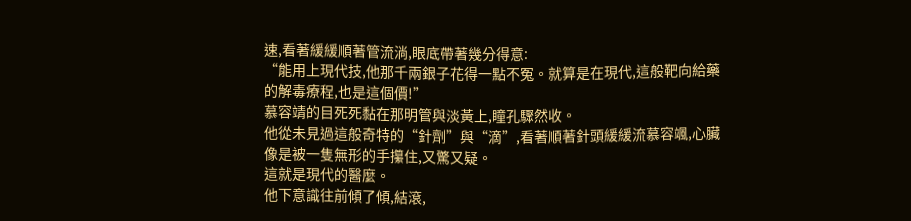速,看著緩緩順著管流淌,眼底帶著幾分得意:
“能用上現代技,他那千兩銀子花得一點不冤。就算是在現代,這般靶向給藥的解毒療程,也是這個價!”
慕容靖的目死死黏在那明管與淡黃上,瞳孔驟然收。
他從未見過這般奇特的“針劑”與“滴”,看著順著針頭緩緩流慕容颯,心臟像是被一隻無形的手攥住,又驚又疑。
這就是現代的醫麼。
他下意識往前傾了傾,結滾,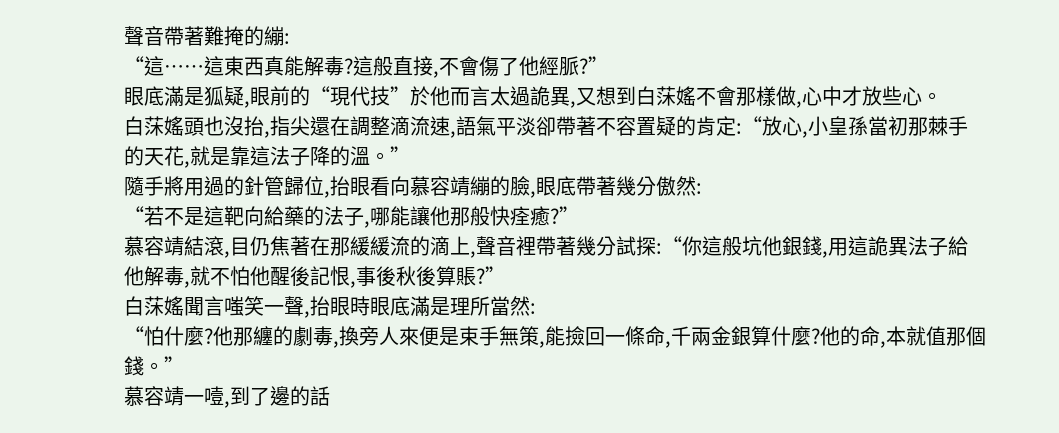聲音帶著難掩的繃:
“這……這東西真能解毒?這般直接,不會傷了他經脈?”
眼底滿是狐疑,眼前的“現代技”於他而言太過詭異,又想到白莯媱不會那樣做,心中才放些心。
白莯媱頭也沒抬,指尖還在調整滴流速,語氣平淡卻帶著不容置疑的肯定:“放心,小皇孫當初那棘手的天花,就是靠這法子降的溫。”
隨手將用過的針管歸位,抬眼看向慕容靖繃的臉,眼底帶著幾分傲然:
“若不是這靶向給藥的法子,哪能讓他那般快痊癒?”
慕容靖結滾,目仍焦著在那緩緩流的滴上,聲音裡帶著幾分試探:“你這般坑他銀錢,用這詭異法子給他解毒,就不怕他醒後記恨,事後秋後算賬?”
白莯媱聞言嗤笑一聲,抬眼時眼底滿是理所當然:
“怕什麼?他那纏的劇毒,換旁人來便是束手無策,能撿回一條命,千兩金銀算什麼?他的命,本就值那個錢。”
慕容靖一噎,到了邊的話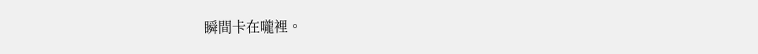瞬間卡在嚨裡。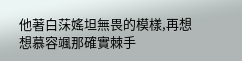他著白莯媱坦無畏的模樣,再想想慕容颯那確實棘手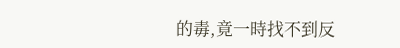的毒,竟一時找不到反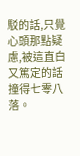駁的話,只覺心頭那點疑慮,被這直白又篤定的話撞得七零八落。